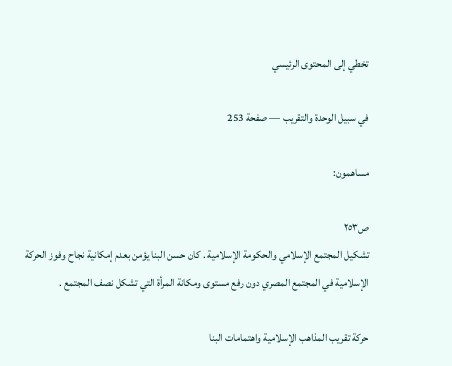تخطي إلى المحتوى الرئيسي

في سبيل الوحدة والتقريب — صفحة 253

مساهمون:

ص٢٥٣
تشكيل المجتمع الإسلامي والحكومة الإسلامية . كان حسن البنا يؤمن بعدم إمكانية نجاح وفوز الحركة الإسلامية في المجتمع المصري دون رفع مستوى ومكانة المرأة التي تشكل نصف المجتمع .

حركة تقريب المذاهب الإسلامية واهتمامات البنا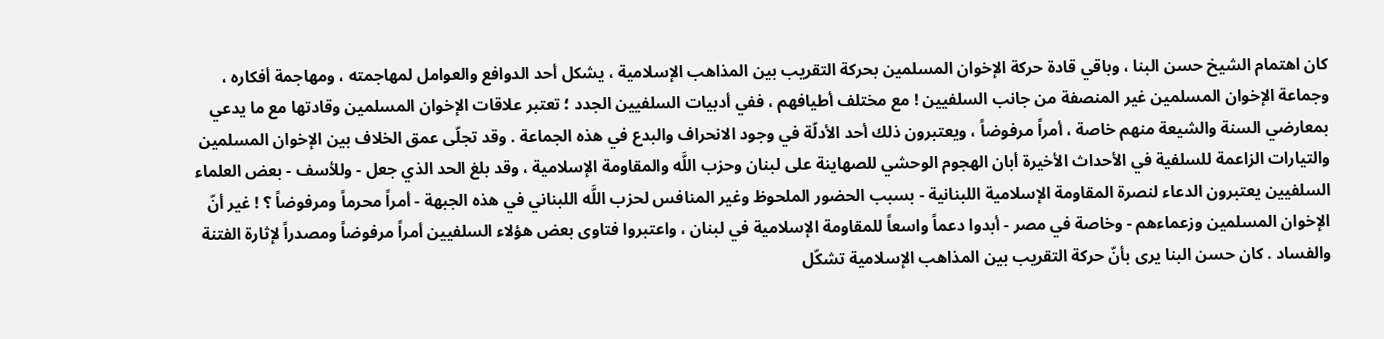كان اهتمام الشيخ حسن البنا ، وباقي قادة حركة الإخوان المسلمين بحركة التقريب بين المذاهب الإسلامية ، يشكل أحد الدوافع والعوامل لمهاجمته ، ومهاجمة أفكاره ، وجماعة الإخوان المسلمين غير المنصفة من جانب السلفيين ! مع مختلف أطيافهم ، ففي أدبيات السلفيين الجدد ؛ تعتبر علاقات الإخوان المسلمين وقادتها مع ما يدعي بمعارضي السنة والشيعة منهم خاصة ، أمراً مرفوضاً ، ويعتبرون ذلك أحد الأدلّة في وجود الانحراف والبدع في هذه الجماعة . وقد تجلّى عمق الخلاف بين الإخوان المسلمين والتيارات الزاعمة للسلفية في الأحداث الأخيرة أبان الهجوم الوحشي للصهاينة على لبنان وحزب اللَّه والمقاومة الإسلامية ، وقد بلغ الحد الذي جعل - وللأسف - بعض العلماء السلفيين يعتبرون الدعاء لنصرة المقاومة الإسلامية اللبنانية - بسبب الحضور الملحوظ وغير المنافس لحزب اللَّه اللبناني في هذه الجبهة - أمراً محرماً ومرفوضاً ؟ ! غير أنّ الإخوان المسلمين وزعماءهم - وخاصة في مصر - أبدوا دعماً واسعاً للمقاومة الإسلامية في لبنان ، واعتبروا فتاوى بعض هؤلاء السلفيين أمراً مرفوضاً ومصدراً لإثارة الفتنة والفساد . كان حسن البنا يرى بأنّ حركة التقريب بين المذاهب الإسلامية تشكّل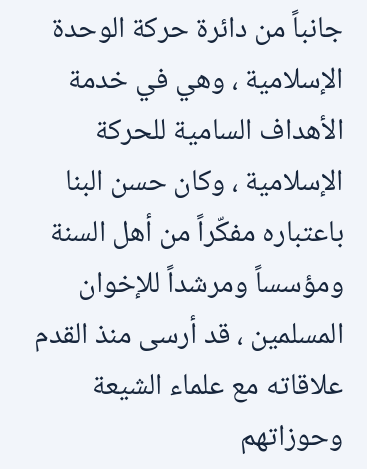جانباً من دائرة حركة الوحدة الإسلامية ، وهي في خدمة الأهداف السامية للحركة الإسلامية ، وكان حسن البنا باعتباره مفكّراً من أهل السنة ومؤسساً ومرشداً للإخوان المسلمين ، قد أرسى منذ القدم علاقاته مع علماء الشيعة وحوزاتهم